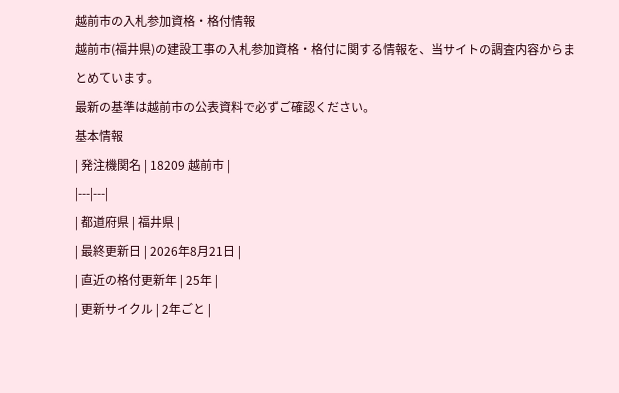越前市の入札参加資格・格付情報
越前市(福井県)の建設工事の入札参加資格・格付に関する情報を、当サイトの調査内容からまとめています。
最新の基準は越前市の公表資料で必ずご確認ください。
基本情報
| 発注機関名 | 18209 越前市 |
|---|---|
| 都道府県 | 福井県 |
| 最終更新日 | 2026年8月21日 |
| 直近の格付更新年 | 25年 |
| 更新サイクル | 2年ごと |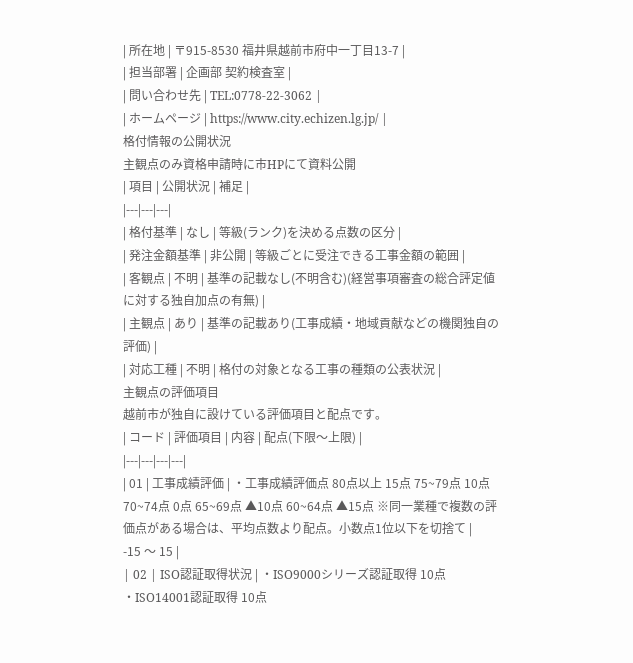| 所在地 | 〒915-8530 福井県越前市府中一丁目13-7 |
| 担当部署 | 企画部 契約検査室 |
| 問い合わせ先 | TEL:0778-22-3062 |
| ホームページ | https://www.city.echizen.lg.jp/ |
格付情報の公開状況
主観点のみ資格申請時に市HPにて資料公開
| 項目 | 公開状況 | 補足 |
|---|---|---|
| 格付基準 | なし | 等級(ランク)を決める点数の区分 |
| 発注金額基準 | 非公開 | 等級ごとに受注できる工事金額の範囲 |
| 客観点 | 不明 | 基準の記載なし(不明含む)(経営事項審査の総合評定値に対する独自加点の有無) |
| 主観点 | あり | 基準の記載あり(工事成績・地域貢献などの機関独自の評価) |
| 対応工種 | 不明 | 格付の対象となる工事の種類の公表状況 |
主観点の評価項目
越前市が独自に設けている評価項目と配点です。
| コード | 評価項目 | 内容 | 配点(下限〜上限) |
|---|---|---|---|
| 01 | 工事成績評価 | ・工事成績評価点 80点以上 15点 75~79点 10点 70~74点 0点 65~69点 ▲10点 60~64点 ▲15点 ※同一業種で複数の評価点がある場合は、平均点数より配点。小数点1位以下を切捨て |
-15 〜 15 |
| 02 | ISO認証取得状況 | ・ISO9000シリーズ認証取得 10点 ・ISO14001認証取得 10点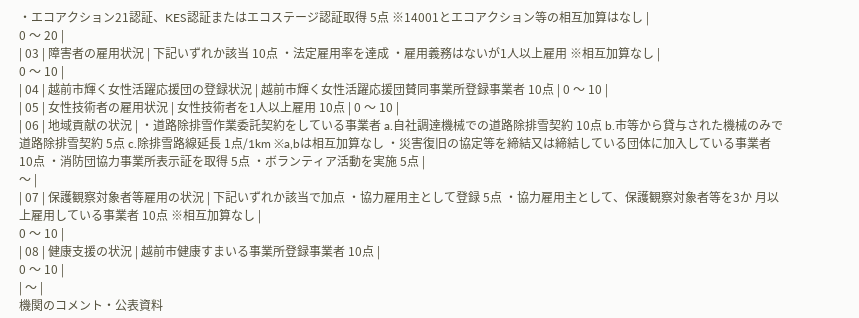・エコアクション21認証、KES認証またはエコステージ認証取得 5点 ※14001とエコアクション等の相互加算はなし |
0 〜 20 |
| 03 | 障害者の雇用状況 | 下記いずれか該当 10点 ・法定雇用率を達成 ・雇用義務はないが1人以上雇用 ※相互加算なし |
0 〜 10 |
| 04 | 越前市輝く女性活躍応援団の登録状況 | 越前市輝く女性活躍応援団賛同事業所登録事業者 10点 | 0 〜 10 |
| 05 | 女性技術者の雇用状況 | 女性技術者を1人以上雇用 10点 | 0 〜 10 |
| 06 | 地域貢献の状況 | ・道路除排雪作業委託契約をしている事業者 a.自社調達機械での道路除排雪契約 10点 b.市等から貸与された機械のみで道路除排雪契約 5点 c.除排雪路線延長 1点/1km ※a,bは相互加算なし ・災害復旧の協定等を締結又は締結している団体に加入している事業者 10点 ・消防団協力事業所表示証を取得 5点 ・ボランティア活動を実施 5点 |
〜 |
| 07 | 保護観察対象者等雇用の状況 | 下記いずれか該当で加点 ・協力雇用主として登録 5点 ・協力雇用主として、保護観察対象者等を3か 月以上雇用している事業者 10点 ※相互加算なし |
0 〜 10 |
| 08 | 健康支援の状況 | 越前市健康すまいる事業所登録事業者 10点 |
0 〜 10 |
| 〜 |
機関のコメント・公表資料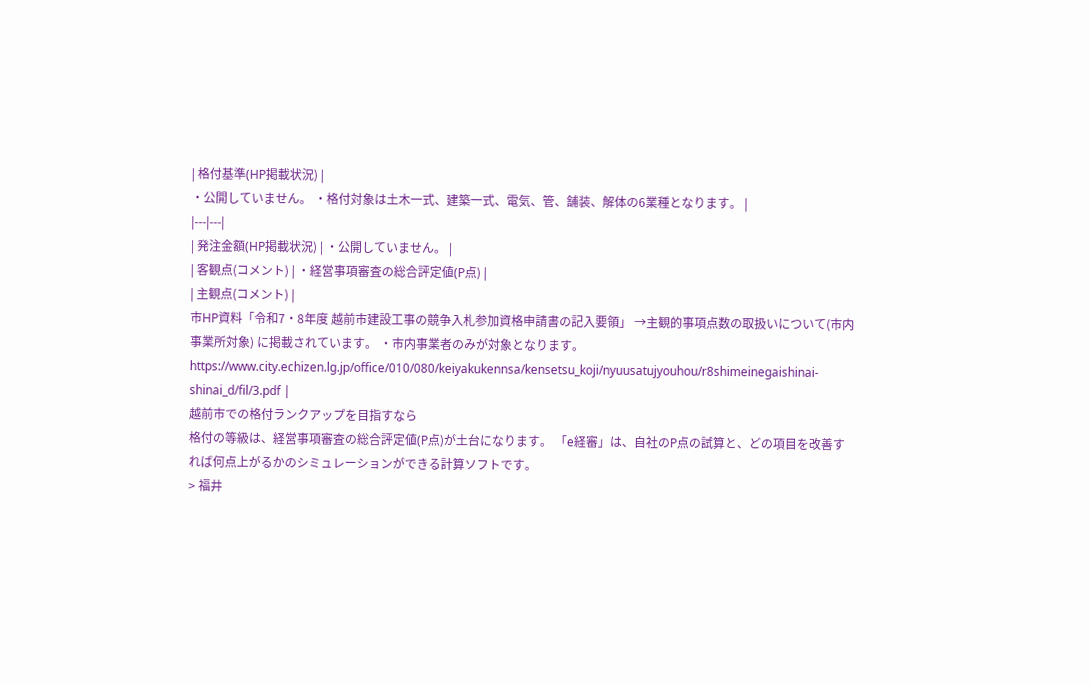| 格付基準(HP掲載状況) |
・公開していません。 ・格付対象は土木一式、建築一式、電気、管、舗装、解体の6業種となります。 |
|---|---|
| 発注金額(HP掲載状況) | ・公開していません。 |
| 客観点(コメント) | ・経営事項審査の総合評定値(P点) |
| 主観点(コメント) |
市HP資料「令和7・8年度 越前市建設工事の競争入札参加資格申請書の記入要領」 →主観的事項点数の取扱いについて(市内事業所対象) に掲載されています。 ・市内事業者のみが対象となります。 https://www.city.echizen.lg.jp/office/010/080/keiyakukennsa/kensetsu_koji/nyuusatujyouhou/r8shimeinegaishinai-shinai_d/fil/3.pdf |
越前市での格付ランクアップを目指すなら
格付の等級は、経営事項審査の総合評定値(P点)が土台になります。 「e経審」は、自社のP点の試算と、どの項目を改善すれば何点上がるかのシミュレーションができる計算ソフトです。
> 福井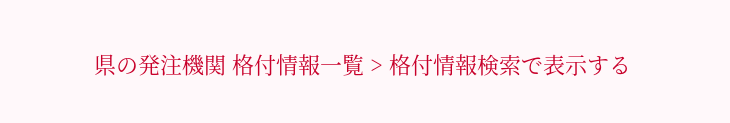県の発注機関 格付情報一覧 > 格付情報検索で表示する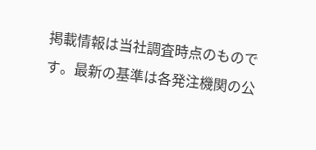掲載情報は当社調査時点のものです。最新の基準は各発注機関の公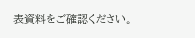表資料をご確認ください。